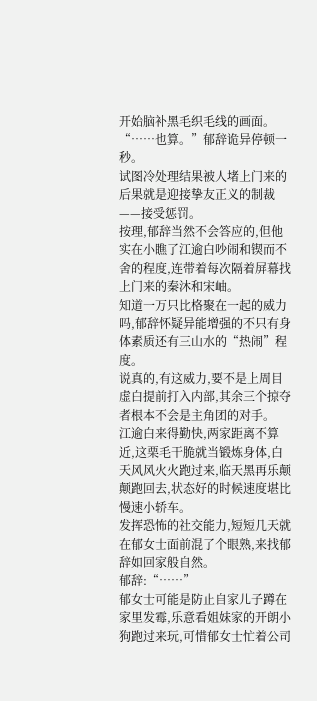开始脑补黑毛织毛线的画面。
“……也算。”郁辞诡异停顿一秒。
试图冷处理结果被人堵上门来的后果就是迎接挚友正义的制裁——接受惩罚。
按理,郁辞当然不会答应的,但他实在小瞧了江逾白吵闹和锲而不舍的程度,连带着每次隔着屏幕找上门来的秦沐和宋岫。
知道一万只比格聚在一起的威力吗,郁辞怀疑异能增强的不只有身体素质还有三山水的“热闹”程度。
说真的,有这威力,要不是上周目虚白提前打入内部,其余三个掠夺者根本不会是主角团的对手。
江逾白来得勤快,两家距离不算近,这栗毛干脆就当锻炼身体,白天风风火火跑过来,临天黑再乐颠颠跑回去,状态好的时候速度堪比慢速小轿车。
发挥恐怖的社交能力,短短几天就在郁女士面前混了个眼熟,来找郁辞如回家般自然。
郁辞:“……”
郁女士可能是防止自家儿子蹲在家里发霉,乐意看姐妹家的开朗小狗跑过来玩,可惜郁女士忙着公司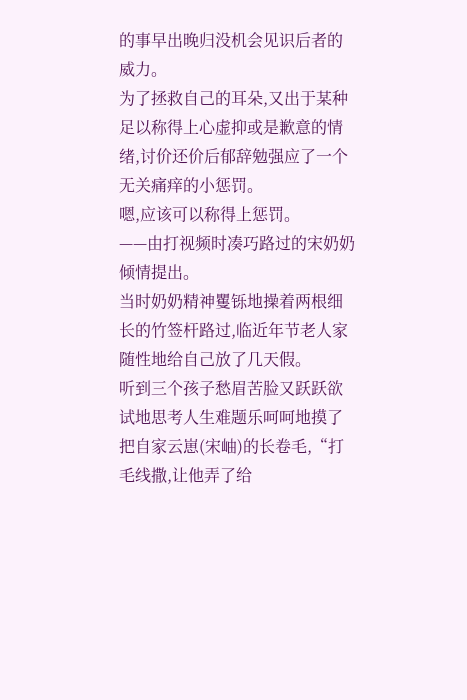的事早出晚归没机会见识后者的威力。
为了拯救自己的耳朵,又出于某种足以称得上心虚抑或是歉意的情绪,讨价还价后郁辞勉强应了一个无关痛痒的小惩罚。
嗯,应该可以称得上惩罚。
——由打视频时凑巧路过的宋奶奶倾情提出。
当时奶奶精神矍铄地操着两根细长的竹签杆路过,临近年节老人家随性地给自己放了几天假。
听到三个孩子愁眉苦脸又跃跃欲试地思考人生难题乐呵呵地摸了把自家云崽(宋岫)的长卷毛,“打毛线撒,让他弄了给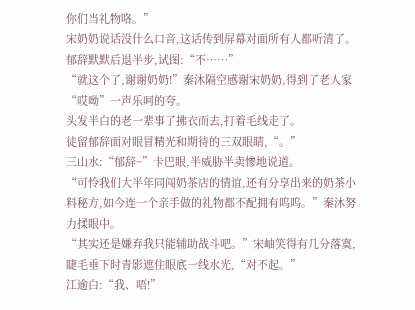你们当礼物咯。”
宋奶奶说话没什么口音,这话传到屏幕对面所有人都听清了。
郁辞默默后退半步,试图:“不……”
“就这个了,谢谢奶奶!”秦沐隔空感谢宋奶奶,得到了老人家“哎呦”一声乐呵的夸。
头发半白的老一辈事了拂衣而去,打着毛线走了。
徒留郁辞面对眼冒精光和期待的三双眼睛,“。”
三山水:“郁辞~”卡巴眼,半威胁半卖惨地说道。
“可怜我们大半年同闯奶茶店的情谊,还有分享出来的奶茶小料秘方,如今连一个亲手做的礼物都不配拥有呜呜。”秦沐努力揉眼中。
“其实还是嫌弃我只能辅助战斗吧。”宋岫笑得有几分落寞,睫毛垂下时青影遮住眼底一线水光,“对不起。”
江逾白:“我、唔!”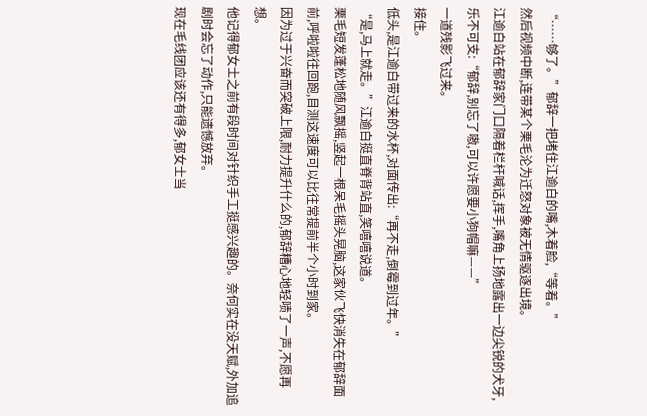“……够了。”郁辞一把堵住江逾白的嘴,木着脸,“等着。”
然后视频中断,连带某个栗毛沦为迁怒对象被无情驱逐出境。
江逾白站在郁辞家门口隔着栏杆喊话,挥手,嘴角上扬地露出一边尖锐的犬牙,乐不可支:“郁辞,别忘了嗷,可以许愿要小狗帽嘛——”
一道残影飞过来。
接住。
低头,是江逾白带过来的水杯,对面传出:“再不走,倒霉到过年。”
“是,马上就走。”江逾白挺直脊背站直,笑嘻嘻说道。
栗毛短发蓬松地随风飘摇,竖起一根呆毛摇头晃脑,这家伙飞快消失在郁辞面前,呼啦啦往回跑,目测这速度可以比往常提前半个小时到家。
因为过于兴奋而突破上限,耐力提升什么的,郁辞糟心地轻啧了一声,不愿再想。
他记得郁女士之前有段时间对针织手工挺感兴趣的。奈何实在没天赋,外加追剧时会忘了动作,只能遗憾放弃。
现在毛线团应该还有得多,郁女士当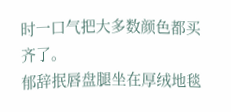时一口气把大多数颜色都买齐了。
郁辞抿唇盘腿坐在厚绒地毯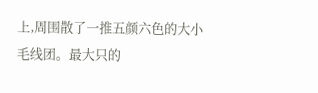上,周围散了一推五颜六色的大小毛线团。最大只的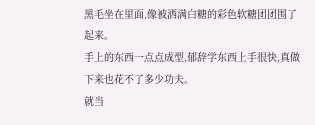黑毛坐在里面,像被洒满白糖的彩色软糖团团围了起来。
手上的东西一点点成型,郁辞学东西上手很快,真做下来也花不了多少功夫。
就当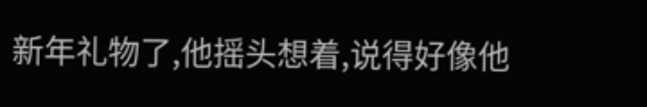新年礼物了,他摇头想着,说得好像他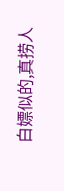白嫖似的,真捞人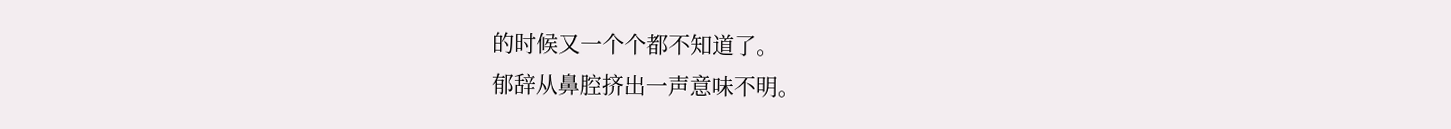的时候又一个个都不知道了。
郁辞从鼻腔挤出一声意味不明。